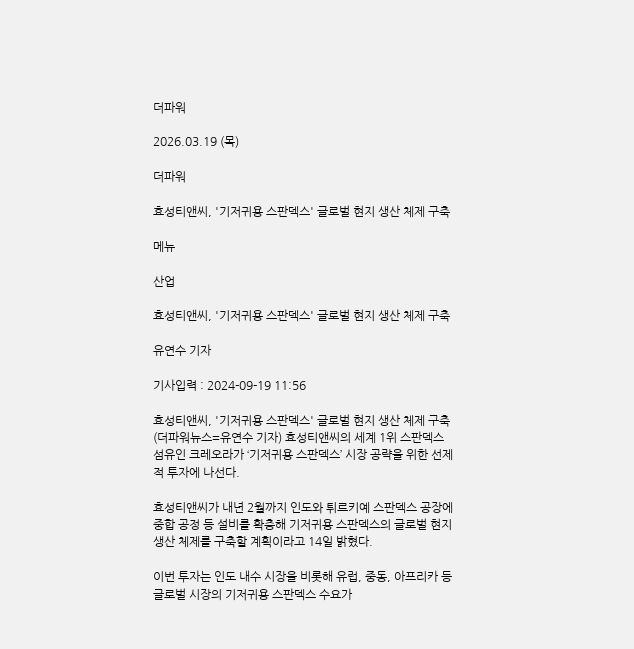더파워

2026.03.19 (목)

더파워

효성티앤씨, '기저귀용 스판덱스' 글로벌 현지 생산 체제 구축

메뉴

산업

효성티앤씨, '기저귀용 스판덱스' 글로벌 현지 생산 체제 구축

유연수 기자

기사입력 : 2024-09-19 11:56

효성티앤씨, '기저귀용 스판덱스' 글로벌 현지 생산 체제 구축
(더파워뉴스=유연수 기자) 효성티앤씨의 세계 1위 스판덱스 섬유인 크레오라가 ‘기저귀용 스판덱스’ 시장 공략을 위한 선제적 투자에 나선다.

효성티앤씨가 내년 2월까지 인도와 튀르키예 스판덱스 공장에 중합 공정 등 설비를 확충해 기저귀용 스판덱스의 글로벌 현지 생산 체제를 구축할 계획이라고 14일 밝혔다.

이번 투자는 인도 내수 시장을 비롯해 유럽, 중동, 아프리카 등 글로벌 시장의 기저귀용 스판덱스 수요가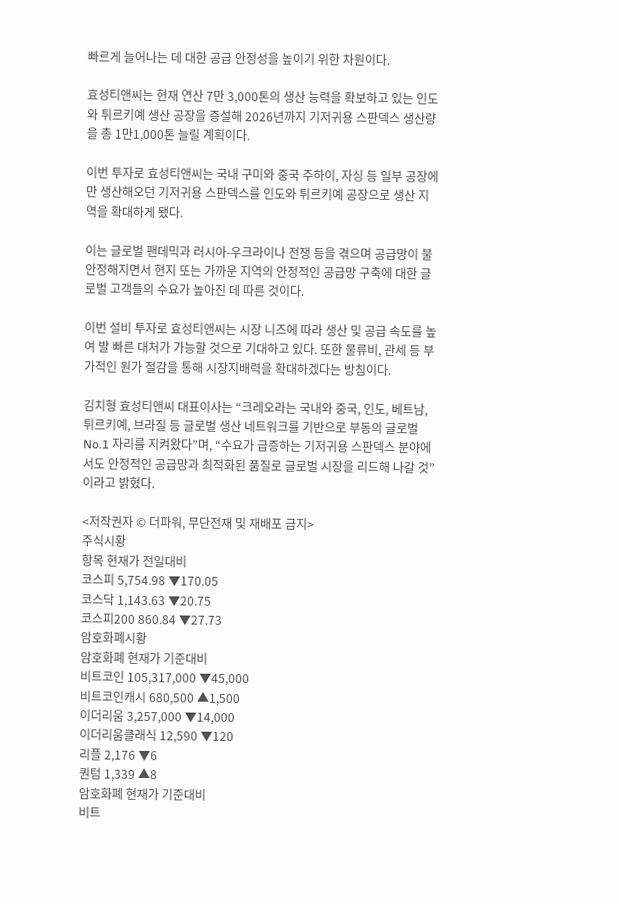빠르게 늘어나는 데 대한 공급 안정성을 높이기 위한 차원이다.

효성티앤씨는 현재 연산 7만 3,000톤의 생산 능력을 확보하고 있는 인도와 튀르키예 생산 공장을 증설해 2026년까지 기저귀용 스판덱스 생산량을 총 1만1,000톤 늘릴 계획이다.

이번 투자로 효성티앤씨는 국내 구미와 중국 주하이, 자싱 등 일부 공장에만 생산해오던 기저귀용 스판덱스를 인도와 튀르키예 공장으로 생산 지역을 확대하게 됐다.

이는 글로벌 팬데믹과 러시아-우크라이나 전쟁 등을 겪으며 공급망이 불안정해지면서 현지 또는 가까운 지역의 안정적인 공급망 구축에 대한 글로벌 고객들의 수요가 높아진 데 따른 것이다.

이번 설비 투자로 효성티앤씨는 시장 니즈에 따라 생산 및 공급 속도를 높여 발 빠른 대처가 가능할 것으로 기대하고 있다. 또한 물류비, 관세 등 부가적인 원가 절감을 통해 시장지배력을 확대하겠다는 방침이다.

김치형 효성티앤씨 대표이사는 “크레오라는 국내와 중국, 인도, 베트남, 튀르키예, 브라질 등 글로벌 생산 네트워크를 기반으로 부동의 글로벌 No.1 자리를 지켜왔다”며, “수요가 급증하는 기저귀용 스판덱스 분야에서도 안정적인 공급망과 최적화된 품질로 글로벌 시장을 리드해 나갈 것”이라고 밝혔다.

<저작권자 © 더파워, 무단전재 및 재배포 금지>
주식시황
항목 현재가 전일대비
코스피 5,754.98 ▼170.05
코스닥 1,143.63 ▼20.75
코스피200 860.84 ▼27.73
암호화폐시황
암호화폐 현재가 기준대비
비트코인 105,317,000 ▼45,000
비트코인캐시 680,500 ▲1,500
이더리움 3,257,000 ▼14,000
이더리움클래식 12,590 ▼120
리플 2,176 ▼6
퀀텀 1,339 ▲8
암호화폐 현재가 기준대비
비트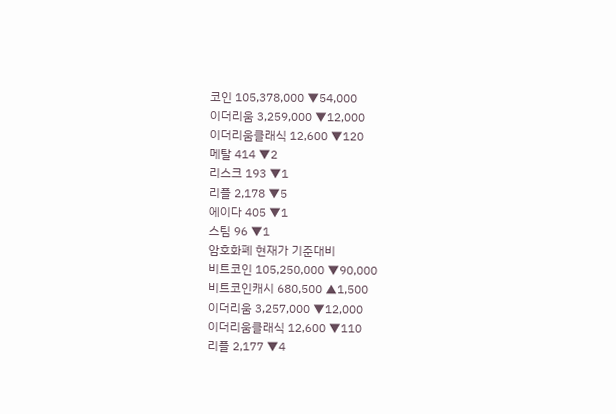코인 105,378,000 ▼54,000
이더리움 3,259,000 ▼12,000
이더리움클래식 12,600 ▼120
메탈 414 ▼2
리스크 193 ▼1
리플 2,178 ▼5
에이다 405 ▼1
스팀 96 ▼1
암호화폐 현재가 기준대비
비트코인 105,250,000 ▼90,000
비트코인캐시 680,500 ▲1,500
이더리움 3,257,000 ▼12,000
이더리움클래식 12,600 ▼110
리플 2,177 ▼4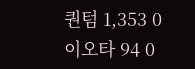퀀텀 1,353 0
이오타 94 0